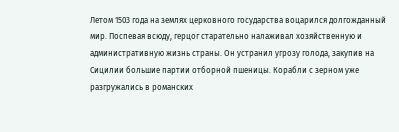Летом 1503 года на землях церковного государства воцарился долгожданный мир. Поспевая всюду, герцог старательно налаживал хозяйственную и административную жизнь страны. Он устранил угрозу голода, закупив на Сицилии большие партии отборной пшеницы. Корабли с зерном уже разгружались в романских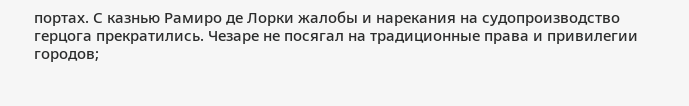портах. С казнью Рамиро де Лорки жалобы и нарекания на судопроизводство герцога прекратились. Чезаре не посягал на традиционные права и привилегии городов;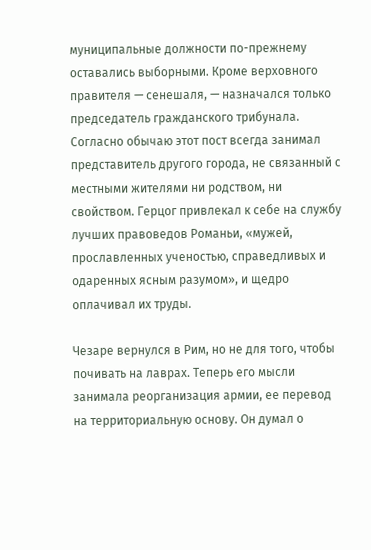муниципальные должности по-прежнему оставались выборными. Кроме верховного правителя — сенешаля, — назначался только председатель гражданского трибунала. Согласно обычаю этот пост всегда занимал представитель другого города, не связанный с местными жителями ни родством, ни свойством. Герцог привлекал к себе на службу лучших правоведов Романьи, «мужей, прославленных ученостью, справедливых и одаренных ясным разумом», и щедро оплачивал их труды.

Чезаре вернулся в Рим, но не для того, чтобы почивать на лаврах. Теперь его мысли занимала реорганизация армии, ее перевод на территориальную основу. Он думал о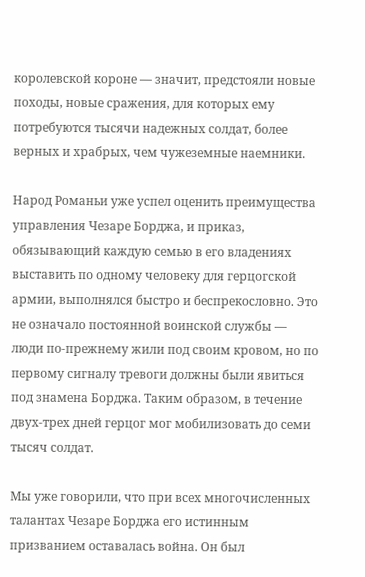королевской короне — значит, предстояли новые походы, новые сражения, для которых ему потребуются тысячи надежных солдат, более верных и храбрых, чем чужеземные наемники.

Народ Романьи уже успел оценить преимущества управления Чезаре Борджа, и приказ, обязывающий каждую семью в его владениях выставить по одному человеку для герцогской армии, выполнялся быстро и беспрекословно. Это не означало постоянной воинской службы — люди по-прежнему жили под своим кровом, но по первому сигналу тревоги должны были явиться под знамена Борджа. Таким образом, в течение двух-трех дней герцог мог мобилизовать до семи тысяч солдат.

Мы уже говорили, что при всех многочисленных талантах Чезаре Борджа его истинным призванием оставалась война. Он был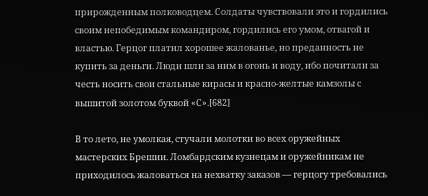прирожденным полководцем. Солдаты чувствовали это и гордились своим непобедимым командиром, гордились его умом, отвагой и властью. Герцог платил хорошее жалованье, но преданность не купить за деньги. Люди шли за ним в огонь и воду, ибо почитали за честь носить свои стальные кирасы и красно-желтые камзолы с вышитой золотом буквой «С».[682]

В то лето, не умолкая, стучали молотки во всех оружейных мастерских Брешии. Ломбардским кузнецам и оружейникам не приходилось жаловаться на нехватку заказов — герцогу требовались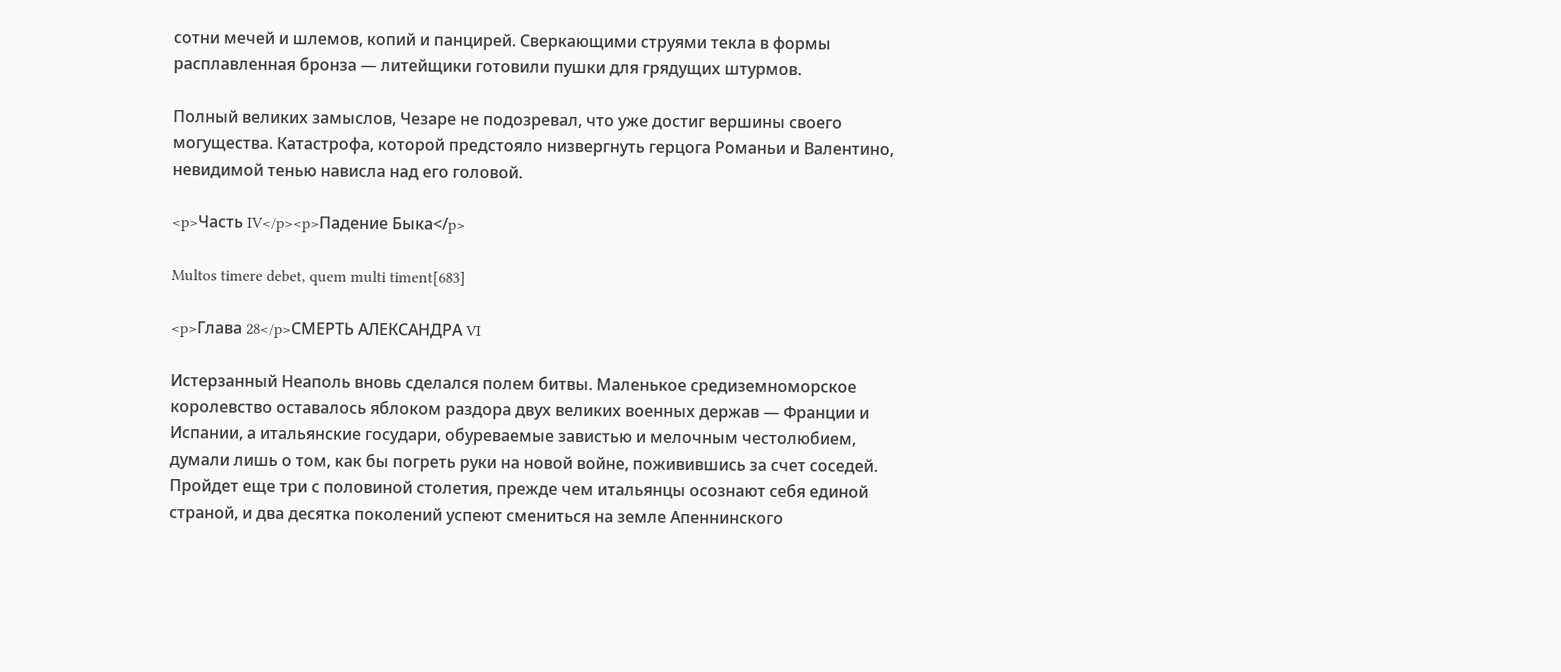сотни мечей и шлемов, копий и панцирей. Сверкающими струями текла в формы расплавленная бронза — литейщики готовили пушки для грядущих штурмов.

Полный великих замыслов, Чезаре не подозревал, что уже достиг вершины своего могущества. Катастрофа, которой предстояло низвергнуть герцога Романьи и Валентино, невидимой тенью нависла над его головой.

<p>Часть IV</p><p>Падение Быка</p>

Multos timere debet, quem multi timent[683]

<p>Глава 28</p>СМЕРТЬ АЛЕКСАНДРА VI

Истерзанный Неаполь вновь сделался полем битвы. Маленькое средиземноморское королевство оставалось яблоком раздора двух великих военных держав — Франции и Испании, а итальянские государи, обуреваемые завистью и мелочным честолюбием, думали лишь о том, как бы погреть руки на новой войне, поживившись за счет соседей. Пройдет еще три с половиной столетия, прежде чем итальянцы осознают себя единой страной, и два десятка поколений успеют смениться на земле Апеннинского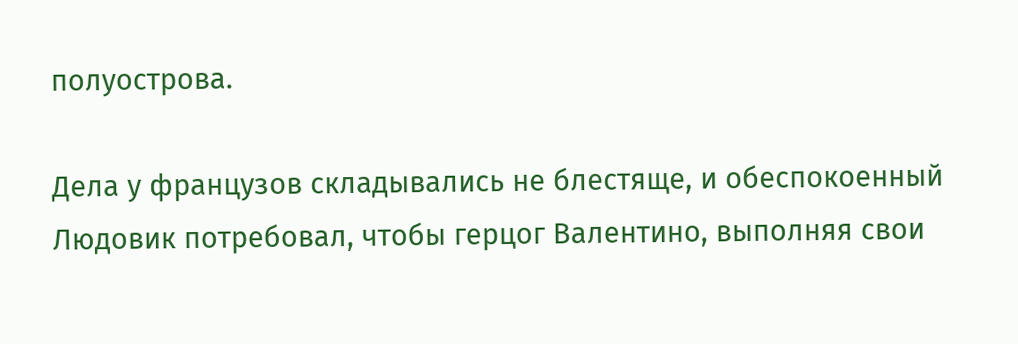полуострова.

Дела у французов складывались не блестяще, и обеспокоенный Людовик потребовал, чтобы герцог Валентино, выполняя свои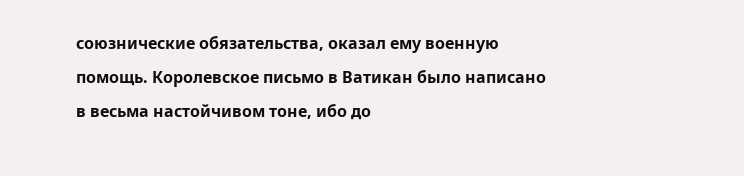союзнические обязательства, оказал ему военную помощь. Королевское письмо в Ватикан было написано в весьма настойчивом тоне, ибо до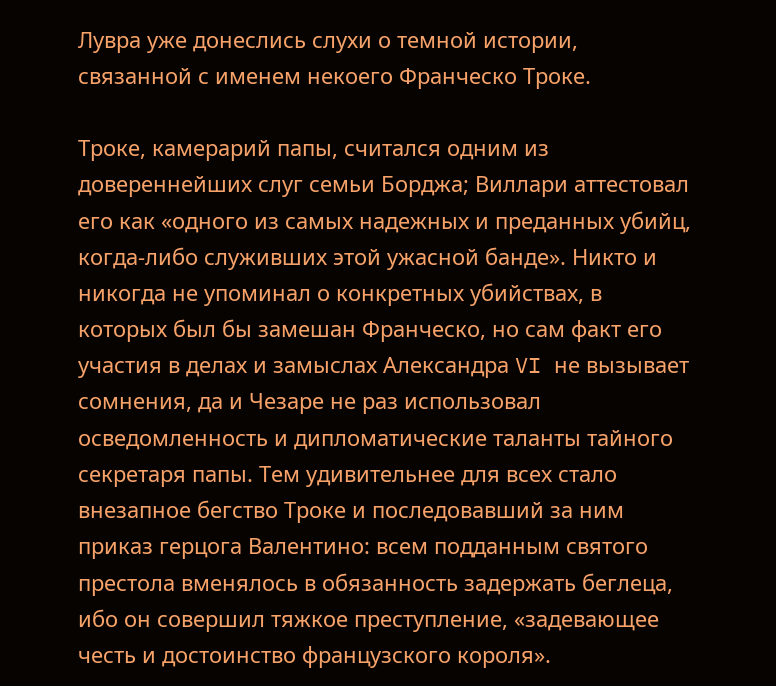Лувра уже донеслись слухи о темной истории, связанной с именем некоего Франческо Троке.

Троке, камерарий папы, считался одним из довереннейших слуг семьи Борджа; Виллари аттестовал его как «одного из самых надежных и преданных убийц, когда-либо служивших этой ужасной банде». Никто и никогда не упоминал о конкретных убийствах, в которых был бы замешан Франческо, но сам факт его участия в делах и замыслах Александра VI не вызывает сомнения, да и Чезаре не раз использовал осведомленность и дипломатические таланты тайного секретаря папы. Тем удивительнее для всех стало внезапное бегство Троке и последовавший за ним приказ герцога Валентино: всем подданным святого престола вменялось в обязанность задержать беглеца, ибо он совершил тяжкое преступление, «задевающее честь и достоинство французского короля».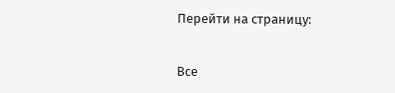Перейти на страницу:

Все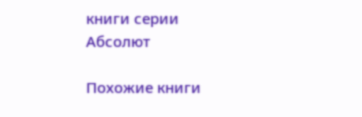книги серии Абсолют

Похожие книги